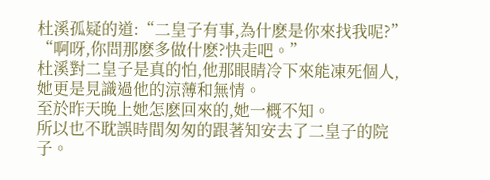杜溪孤疑的道:“二皇子有事,為什麽是你來找我呢?”
“啊呀,你問那麽多做什麽?快走吧。”
杜溪對二皇子是真的怕,他那眼睛冷下來能凍死個人,她更是見識過他的涼薄和無情。
至於昨天晚上她怎麽回來的,她一概不知。
所以也不耽誤時間匆匆的跟著知安去了二皇子的院子。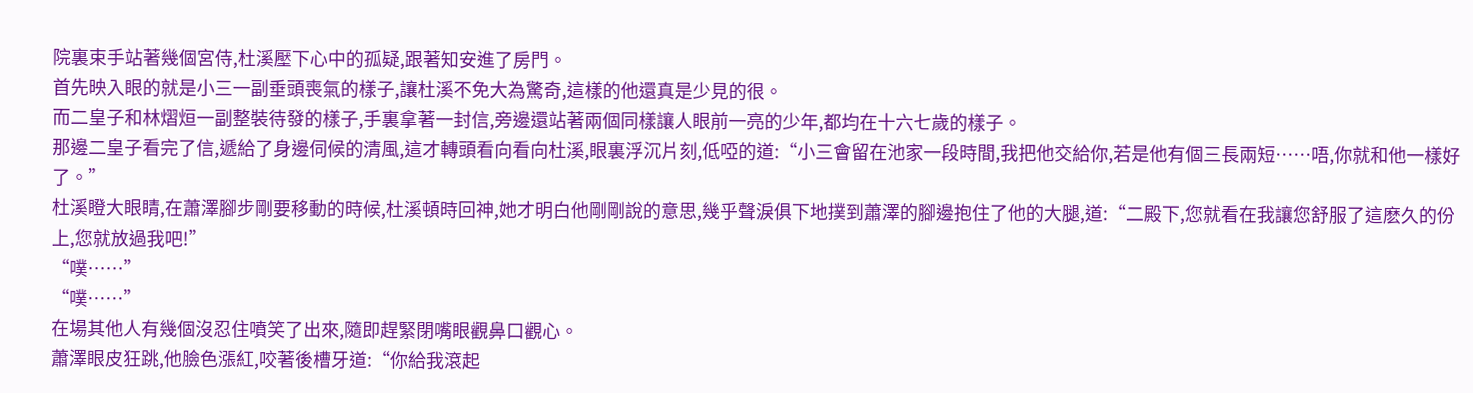院裏束手站著幾個宮侍,杜溪壓下心中的孤疑,跟著知安進了房門。
首先映入眼的就是小三一副垂頭喪氣的樣子,讓杜溪不免大為驚奇,這樣的他還真是少見的很。
而二皇子和林熠烜一副整裝待發的樣子,手裏拿著一封信,旁邊還站著兩個同樣讓人眼前一亮的少年,都均在十六七歲的樣子。
那邊二皇子看完了信,遞給了身邊伺候的清風,這才轉頭看向看向杜溪,眼裏浮沉片刻,低啞的道:“小三會留在池家一段時間,我把他交給你,若是他有個三長兩短……唔,你就和他一樣好了。”
杜溪瞪大眼睛,在蕭澤腳步剛要移動的時候,杜溪頓時回神,她才明白他剛剛說的意思,幾乎聲淚俱下地撲到蕭澤的腳邊抱住了他的大腿,道:“二殿下,您就看在我讓您舒服了這麽久的份上,您就放過我吧!”
“噗……”
“噗……”
在場其他人有幾個沒忍住噴笑了出來,隨即趕緊閉嘴眼觀鼻口觀心。
蕭澤眼皮狂跳,他臉色漲紅,咬著後槽牙道:“你給我滾起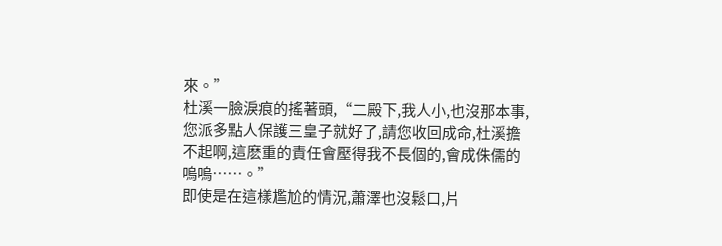來。”
杜溪一臉淚痕的搖著頭,“二殿下,我人小,也沒那本事,您派多點人保護三皇子就好了,請您收回成命,杜溪擔不起啊,這麽重的責任會壓得我不長個的,會成侏儒的嗚嗚……。”
即使是在這樣尷尬的情況,蕭澤也沒鬆口,片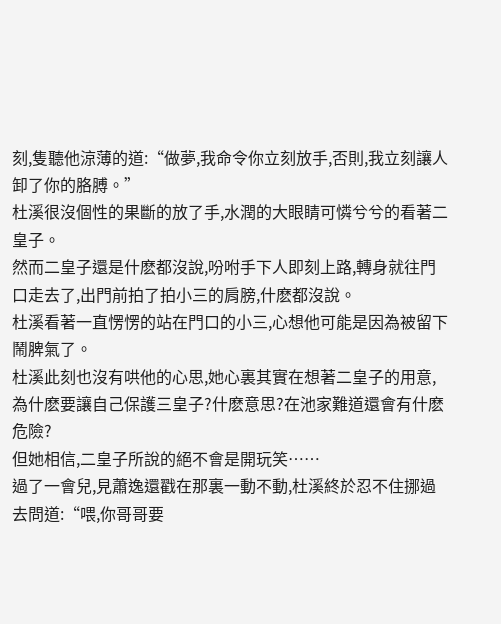刻,隻聽他涼薄的道:“做夢,我命令你立刻放手,否則,我立刻讓人卸了你的胳膊。”
杜溪很沒個性的果斷的放了手,水潤的大眼睛可憐兮兮的看著二皇子。
然而二皇子還是什麽都沒說,吩咐手下人即刻上路,轉身就往門口走去了,出門前拍了拍小三的肩膀,什麽都沒說。
杜溪看著一直愣愣的站在門口的小三,心想他可能是因為被留下鬧脾氣了。
杜溪此刻也沒有哄他的心思,她心裏其實在想著二皇子的用意,為什麽要讓自己保護三皇子?什麽意思?在池家難道還會有什麽危險?
但她相信,二皇子所說的絕不會是開玩笑……
過了一會兒,見蕭逸還戳在那裏一動不動,杜溪終於忍不住挪過去問道:“喂,你哥哥要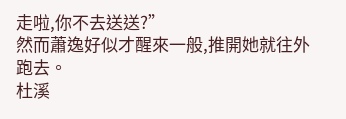走啦,你不去送送?”
然而蕭逸好似才醒來一般,推開她就往外跑去。
杜溪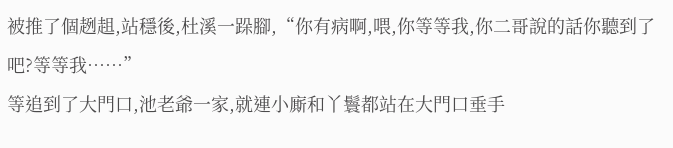被推了個趔趄,站穩後,杜溪一跺腳,“你有病啊,喂,你等等我,你二哥說的話你聽到了吧?等等我……”
等追到了大門口,池老爺一家,就連小廝和丫鬟都站在大門口垂手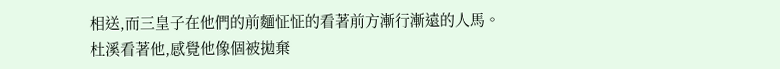相送,而三皇子在他們的前麵怔怔的看著前方漸行漸遠的人馬。
杜溪看著他,感覺他像個被拋棄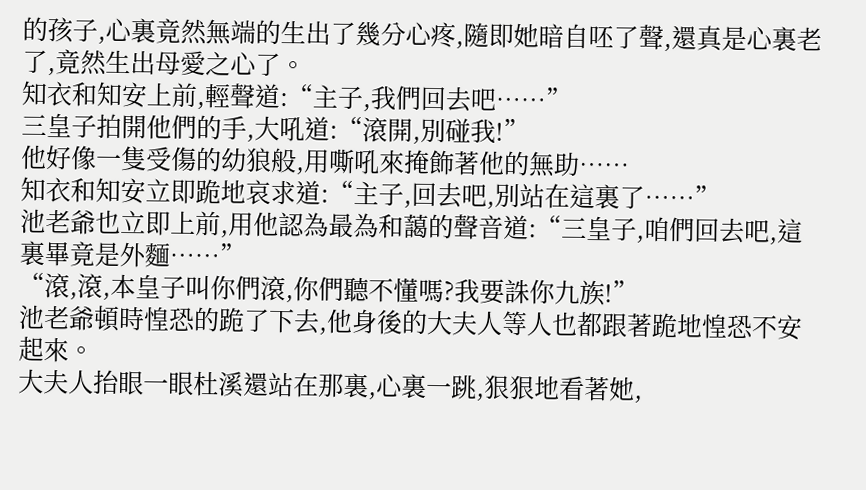的孩子,心裏竟然無端的生出了幾分心疼,隨即她暗自呸了聲,還真是心裏老了,竟然生出母愛之心了。
知衣和知安上前,輕聲道:“主子,我們回去吧……”
三皇子拍開他們的手,大吼道:“滾開,別碰我!”
他好像一隻受傷的幼狼般,用嘶吼來掩飾著他的無助……
知衣和知安立即跪地哀求道:“主子,回去吧,別站在這裏了……”
池老爺也立即上前,用他認為最為和藹的聲音道:“三皇子,咱們回去吧,這裏畢竟是外麵……”
“滾,滾,本皇子叫你們滾,你們聽不懂嗎?我要誅你九族!”
池老爺頓時惶恐的跪了下去,他身後的大夫人等人也都跟著跪地惶恐不安起來。
大夫人抬眼一眼杜溪還站在那裏,心裏一跳,狠狠地看著她,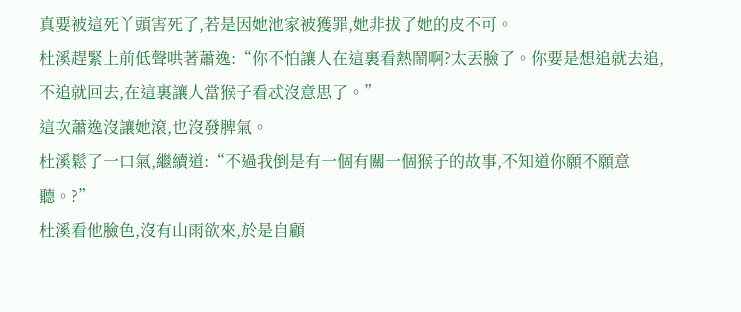真要被這死丫頭害死了,若是因她池家被獲罪,她非拔了她的皮不可。
杜溪趕緊上前低聲哄著蕭逸:“你不怕讓人在這裏看熱鬧啊?太丟臉了。你要是想追就去追,不追就回去,在這裏讓人當猴子看忒沒意思了。”
這次蕭逸沒讓她滾,也沒發脾氣。
杜溪鬆了一口氣,繼續道:“不過我倒是有一個有關一個猴子的故事,不知道你願不願意聽。?”
杜溪看他臉色,沒有山雨欲來,於是自顧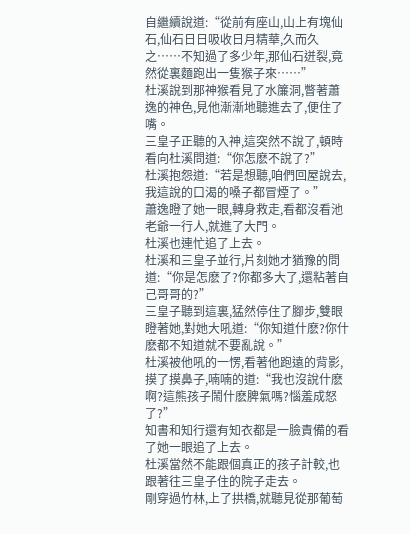自繼續說道:“從前有座山,山上有塊仙石,仙石日日吸收日月精華,久而久之……不知過了多少年,那仙石迸裂,竟然從裏麵跑出一隻猴子來……”
杜溪說到那神猴看見了水簾洞,瞥著蕭逸的神色,見他漸漸地聽進去了,便住了嘴。
三皇子正聽的入神,這突然不說了,頓時看向杜溪問道:“你怎麽不說了?”
杜溪抱怨道:“若是想聽,咱們回屋說去,我這說的口渴的嗓子都冒煙了。”
蕭逸瞪了她一眼,轉身救走,看都沒看池老爺一行人,就進了大門。
杜溪也連忙追了上去。
杜溪和三皇子並行,片刻她才猶豫的問道:“你是怎麽了?你都多大了,還粘著自己哥哥的?”
三皇子聽到這裏,猛然停住了腳步,雙眼瞪著她,對她大吼道:“你知道什麽?你什麽都不知道就不要亂說。”
杜溪被他吼的一愣,看著他跑遠的背影,摸了摸鼻子,喃喃的道:“我也沒說什麽啊?這熊孩子鬧什麽脾氣嗎?惱羞成怒了?”
知書和知行還有知衣都是一臉責備的看了她一眼追了上去。
杜溪當然不能跟個真正的孩子計較,也跟著往三皇子住的院子走去。
剛穿過竹林,上了拱橋,就聽見從那葡萄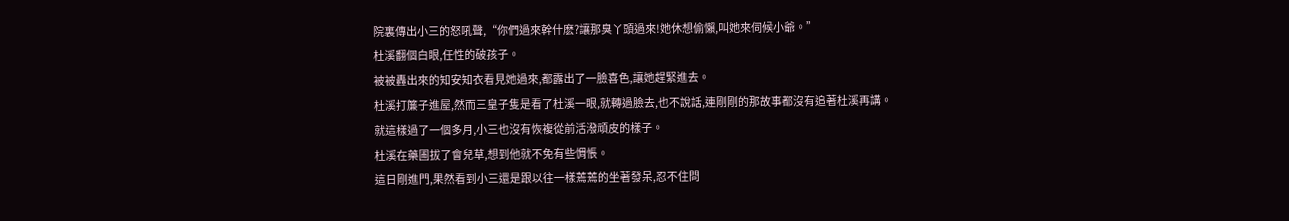院裏傳出小三的怒吼聲,“你們過來幹什麽?讓那臭丫頭過來!她休想偷懶,叫她來伺候小爺。”
杜溪翻個白眼,任性的破孩子。
被被轟出來的知安知衣看見她過來,都露出了一臉喜色,讓她趕緊進去。
杜溪打簾子進屋,然而三皇子隻是看了杜溪一眼,就轉過臉去,也不說話,連剛剛的那故事都沒有追著杜溪再講。
就這樣過了一個多月,小三也沒有恢複從前活潑頑皮的樣子。
杜溪在藥圃拔了會兒草,想到他就不免有些惆悵。
這日剛進門,果然看到小三還是跟以往一樣蔫蔫的坐著發呆,忍不住問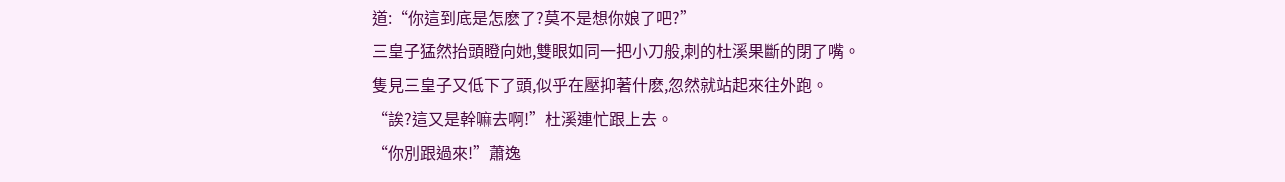道:“你這到底是怎麽了?莫不是想你娘了吧?”
三皇子猛然抬頭瞪向她,雙眼如同一把小刀般,刺的杜溪果斷的閉了嘴。
隻見三皇子又低下了頭,似乎在壓抑著什麽,忽然就站起來往外跑。
“誒?這又是幹嘛去啊!”杜溪連忙跟上去。
“你別跟過來!”蕭逸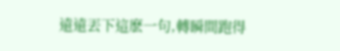遠遠丟下這麽一句,轉瞬間跑得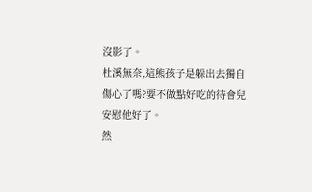沒影了。
杜溪無奈,這熊孩子是躲出去獨自傷心了嗎?要不做點好吃的待會兒安慰他好了。
然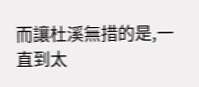而讓杜溪無措的是,一直到太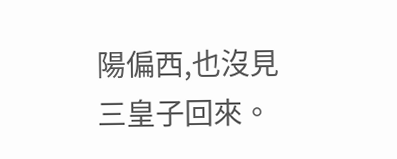陽偏西,也沒見三皇子回來。